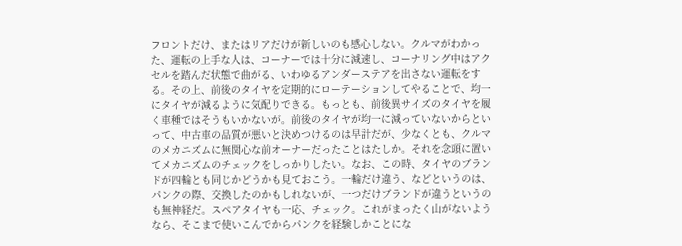フロントだけ、またはリアだけが新しいのも感心しない。クルマがわかった、運転の上手な人は、コーナーでは十分に減速し、コーナリング中はアクセルを踏んだ状態で曲がる、いわゆるアンダーステアを出さない運転をする。その上、前後のタイヤを定期的にローテーションしてやることで、均一にタイヤが減るように気配りできる。もっとも、前後異サイズのタイヤを履く車種ではそうもいかないが。前後のタイヤが均一に減っていないからといって、中古車の品質が悪いと決めつけるのは早計だが、少なくとも、クルマのメカニズムに無関心な前オーナーだったことはたしか。それを念頭に置いてメカニズムのチェックをしっかりしたい。なお、この時、タイヤのブランドが四輪とも同じかどうかも見ておこう。一輪だけ違う、などというのは、パンクの際、交換したのかもしれないが、一つだけブランドが違うというのも無神経だ。スペアタイヤも一応、チェック。これがまったく山がないようなら、そこまで使いこんでからパンクを経験しかことにな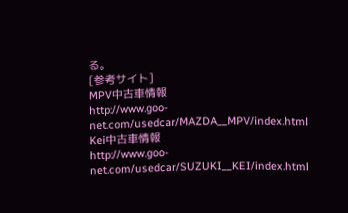る。
[参考サイト]
MPV中古車情報
http://www.goo-net.com/usedcar/MAZDA__MPV/index.html
Kei中古車情報
http://www.goo-net.com/usedcar/SUZUKI__KEI/index.html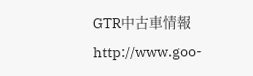GTR中古車情報
http://www.goo-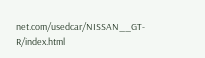net.com/usedcar/NISSAN__GT-R/index.html